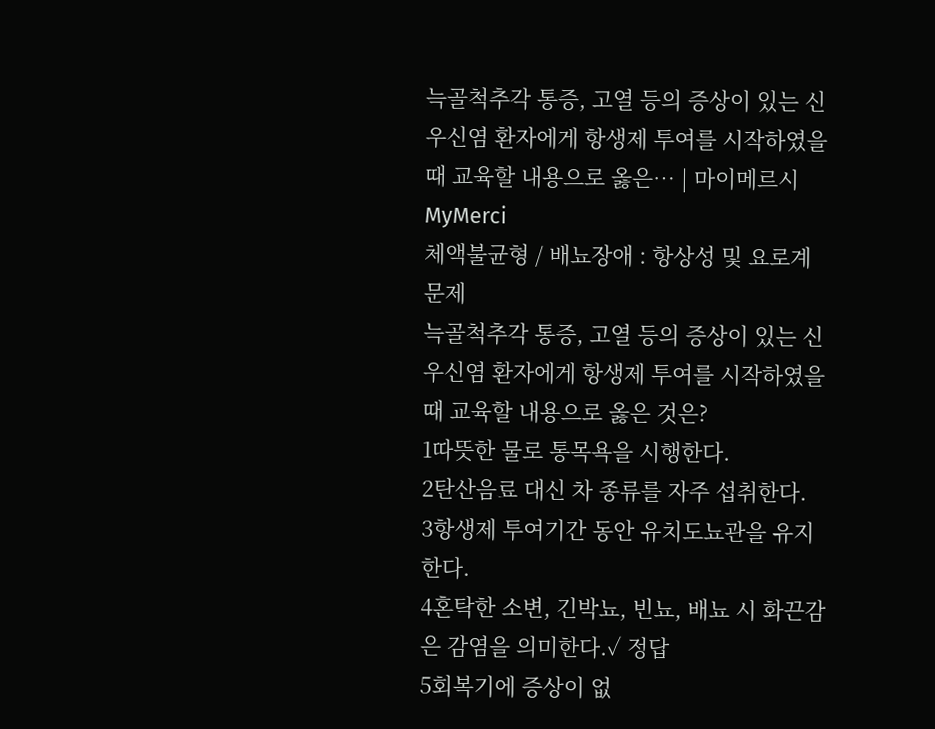늑골척추각 통증, 고열 등의 증상이 있는 신우신염 환자에게 항생제 투여를 시작하였을 때 교육할 내용으로 옳은… | 마이메르시 MyMerci
체액불균형 / 배뇨장애 : 항상성 및 요로계
문제
늑골척추각 통증, 고열 등의 증상이 있는 신우신염 환자에게 항생제 투여를 시작하였을 때 교육할 내용으로 옳은 것은?
1따뜻한 물로 통목욕을 시행한다.
2탄산음료 대신 차 종류를 자주 섭취한다.
3항생제 투여기간 동안 유치도뇨관을 유지한다.
4혼탁한 소변, 긴박뇨, 빈뇨, 배뇨 시 화끈감은 감염을 의미한다.✓ 정답
5회복기에 증상이 없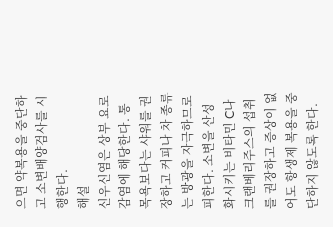으면 약복용을 중단하고 소변배양검사를 시행한다.
해설
신우신염은 상부 요로감염에 해당한다. 통목욕보다는 샤워를 권장하고 커피나 차 종류는 방광을 자극하므로 피한다. 소변을 산성화시키는 비타민 C나 크랜베리주스의 섭취를 권장하고 증상이 없어도 항생제 복용을 중단하지 않도록 한다.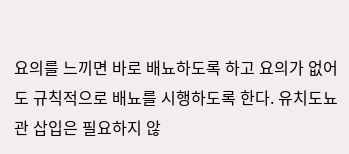요의를 느끼면 바로 배뇨하도록 하고 요의가 없어도 규칙적으로 배뇨를 시행하도록 한다. 유치도뇨관 삽입은 필요하지 않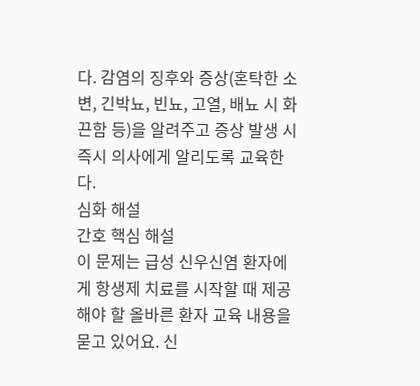다. 감염의 징후와 증상(혼탁한 소변, 긴박뇨, 빈뇨, 고열, 배뇨 시 화끈함 등)을 알려주고 증상 발생 시 즉시 의사에게 알리도록 교육한다.
심화 해설
간호 핵심 해설
이 문제는 급성 신우신염 환자에게 항생제 치료를 시작할 때 제공해야 할 올바른 환자 교육 내용을 묻고 있어요. 신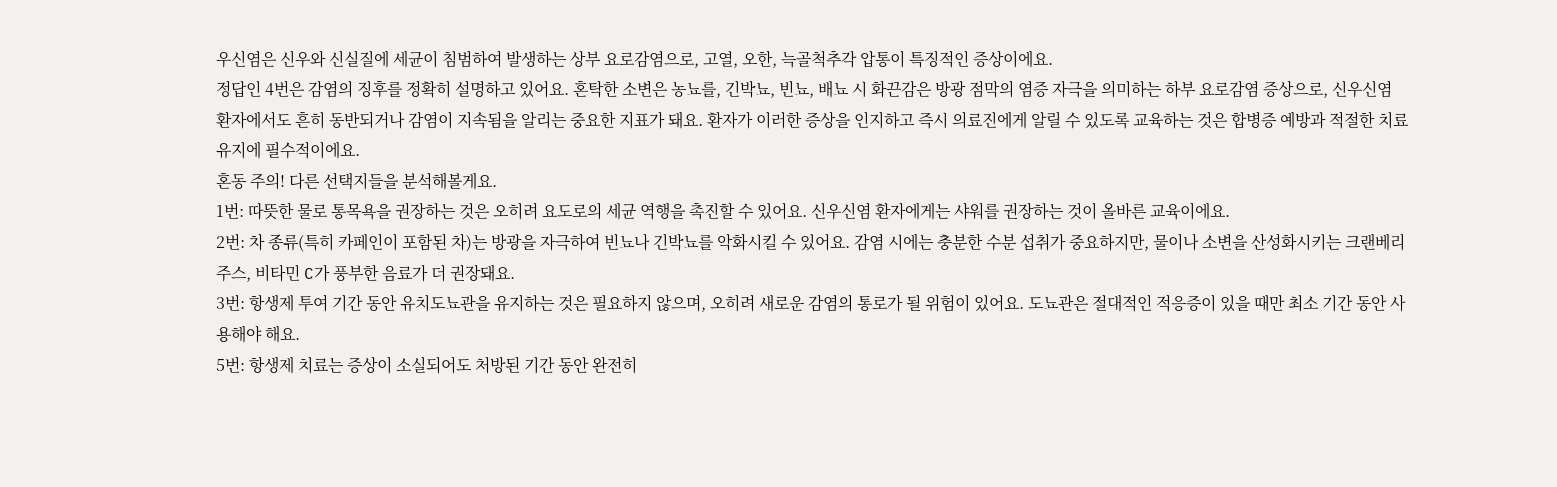우신염은 신우와 신실질에 세균이 침범하여 발생하는 상부 요로감염으로, 고열, 오한, 늑골척추각 압통이 특징적인 증상이에요.
정답인 4번은 감염의 징후를 정확히 설명하고 있어요. 혼탁한 소변은 농뇨를, 긴박뇨, 빈뇨, 배뇨 시 화끈감은 방광 점막의 염증 자극을 의미하는 하부 요로감염 증상으로, 신우신염 환자에서도 흔히 동반되거나 감염이 지속됨을 알리는 중요한 지표가 돼요. 환자가 이러한 증상을 인지하고 즉시 의료진에게 알릴 수 있도록 교육하는 것은 합병증 예방과 적절한 치료 유지에 필수적이에요.
혼동 주의! 다른 선택지들을 분석해볼게요.
1번: 따뜻한 물로 통목욕을 권장하는 것은 오히려 요도로의 세균 역행을 촉진할 수 있어요. 신우신염 환자에게는 샤워를 권장하는 것이 올바른 교육이에요.
2번: 차 종류(특히 카페인이 포함된 차)는 방광을 자극하여 빈뇨나 긴박뇨를 악화시킬 수 있어요. 감염 시에는 충분한 수분 섭취가 중요하지만, 물이나 소변을 산성화시키는 크랜베리 주스, 비타민 C가 풍부한 음료가 더 권장돼요.
3번: 항생제 투여 기간 동안 유치도뇨관을 유지하는 것은 필요하지 않으며, 오히려 새로운 감염의 통로가 될 위험이 있어요. 도뇨관은 절대적인 적응증이 있을 때만 최소 기간 동안 사용해야 해요.
5번: 항생제 치료는 증상이 소실되어도 처방된 기간 동안 완전히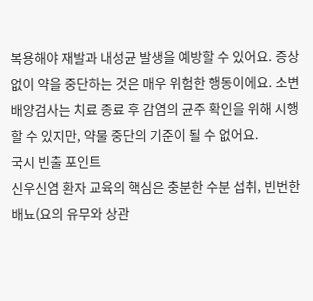복용해야 재발과 내성균 발생을 예방할 수 있어요. 증상 없이 약을 중단하는 것은 매우 위험한 행동이에요. 소변배양검사는 치료 종료 후 감염의 균주 확인을 위해 시행할 수 있지만, 약물 중단의 기준이 될 수 없어요.
국시 빈출 포인트
신우신염 환자 교육의 핵심은 충분한 수분 섭취, 빈번한 배뇨(요의 유무와 상관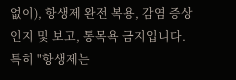없이), 항생제 완전 복용, 감염 증상 인지 및 보고, 통목욕 금지입니다. 특히 "항생제는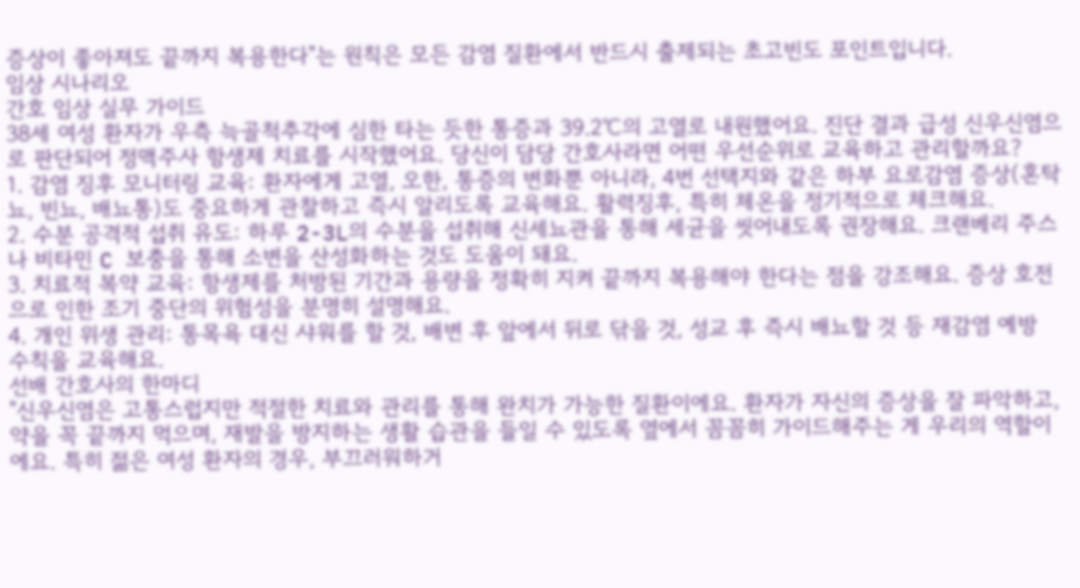증상이 좋아져도 끝까지 복용한다"는 원칙은 모든 감염 질환에서 반드시 출제되는 초고빈도 포인트입니다.
임상 시나리오
간호 임상 실무 가이드
38세 여성 환자가 우측 늑골척추각에 심한 타는 듯한 통증과 39.2℃의 고열로 내원했어요. 진단 결과 급성 신우신염으로 판단되어 정맥주사 항생제 치료를 시작했어요. 당신이 담당 간호사라면 어떤 우선순위로 교육하고 관리할까요?
1. 감염 징후 모니터링 교육: 환자에게 고열, 오한, 통증의 변화뿐 아니라, 4번 선택지와 같은 하부 요로감염 증상(혼탁뇨, 빈뇨, 배뇨통)도 중요하게 관찰하고 즉시 알리도록 교육해요. 활력징후, 특히 체온을 정기적으로 체크해요.
2. 수분 공격적 섭취 유도: 하루 2-3L의 수분을 섭취해 신세뇨관을 통해 세균을 씻어내도록 권장해요. 크랜베리 주스나 비타민 C 보충을 통해 소변을 산성화하는 것도 도움이 돼요.
3. 치료적 복약 교육: 항생제를 처방된 기간과 용량을 정확히 지켜 끝까지 복용해야 한다는 점을 강조해요. 증상 호전으로 인한 조기 중단의 위험성을 분명히 설명해요.
4. 개인 위생 관리: 통목욕 대신 샤워를 할 것, 배변 후 앞에서 뒤로 닦을 것, 성교 후 즉시 배뇨할 것 등 재감염 예방 수칙을 교육해요.
선배 간호사의 한마디
"신우신염은 고통스럽지만 적절한 치료와 관리를 통해 완치가 가능한 질환이에요. 환자가 자신의 증상을 잘 파악하고, 약을 꼭 끝까지 먹으며, 재발을 방지하는 생활 습관을 들일 수 있도록 옆에서 꼼꼼히 가이드해주는 게 우리의 역할이에요. 특히 젊은 여성 환자의 경우, 부끄러워하거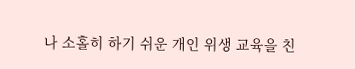나 소홀히 하기 쉬운 개인 위생 교육을 친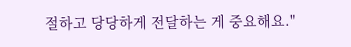절하고 당당하게 전달하는 게 중요해요."